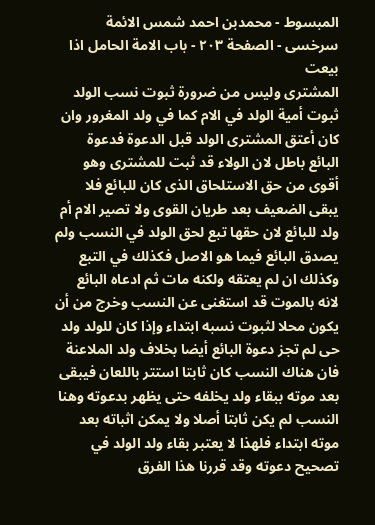المبسوط - محمدبن احمد شمس الائمة سرخسی - الصفحة ٢٠٣ - باب الامة الحامل اذا بيعت
المشترى وليس من ضرورة ثبوت نسب الولد ثبوت أمية الولد في الام كما في ولد المغرور وان كان أعتق المشترى الولد قبل الدعوة فدعوة البائع باطل لان الولاء قد ثبت للمشترى وهو أقوى من حق الاستلحاق الذى كان للبائع فلا يبقى الضعيف بعد طريان القوى ولا تصير الام أم ولد للبائع لان حقها تبع لحق الولد في النسب ولم يصدق البائع فيما هو الاصل فكذلك في التبع وكذلك ان لم يعتقه ولكنه مات ثم ادعاه البائع لانه بالموت قد استغنى عن النسب وخرج من أن يكون محلا لثبوت نسبه ابتداء وإذا كان للولد ولد حى لم تجز دعوة البائع أيضا بخلاف ولد الملاعنة فان هناك النسب كان ثابتا استتر باللعان فيبقى بعد موته ببقاء ولد يخلفه حتى يظهر بدعوته وهنا النسب لم يكن ثابتا أصلا ولا يمكن اثباته بعد موته ابتداء فلهذا لا يعتبر بقاء ولد الولد في تصحيح دعوته وقد قررنا هذا الفرق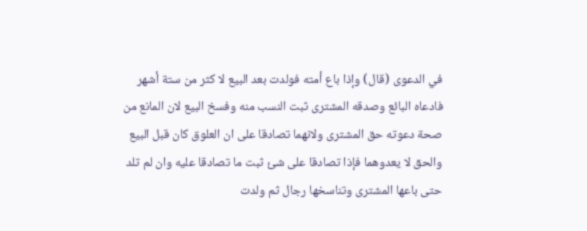في الدعوى (قال) وإذا باع أمته فولدت بعد البيع لا كثر من ستة أشهر فادعاه البائع وصدقه المشترى ثبت النسب منه وفسخ البيع لان المانع من صحة دعوته حق المشترى ولانهما تصادقا على ان العلوق كان قبل البيع والحق لا يعدوهما فإذا تصادقا على شئ ثبت ما تصادقا عليه وان لم تلد حتى باعها المشترى وتناسخها رجال ثم ولدت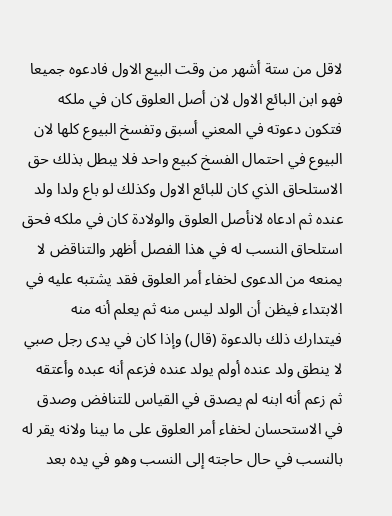لاقل من ستة أشهر من وقت البيع الاول فادعوه جميعا فهو ابن البائع الاول لان أصل العلوق كان في ملكه فتكون دعوته في المعني أسبق وتفسخ البيوع كلها لان البيوع في احتمال الفسخ كبيع واحد فلا يبطل بذلك حق الاستلحاق الذي كان للبائع الاول وكذلك لو باع ولدا ولد عنده ثم ادعاه لانأصل العلوق والولادة كان في ملكه فحق استلحاق النسب له في هذا الفصل أظهر والتناقض لا يمنعه من الدعوى لخفاء أمر العلوق فقد يشتبه عليه في الابتداء فيظن أن الولد ليس منه ثم يعلم أنه منه فيتدارك ذلك بالدعوة (قال) وإذا كان في يدى رجل صبي لا ينطق ولد عنده أولم يولد عنده فزعم أنه عبده وأعتقه ثم زعم أنه ابنه لم يصدق في القياس للتنافض وصدق في الاستحسان لخفاء أمر العلوق على ما بينا ولانه يقر له بالنسب في حال حاجته إلى النسب وهو في يده بعد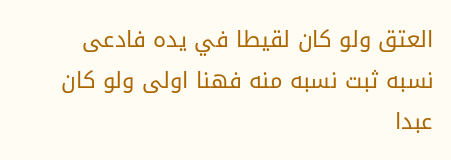العتق ولو كان لقيطا في يده فادعى نسبه ثبت نسبه منه فهنا اولى ولو كان عبدا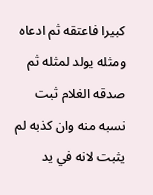كبيرا فاعتقه ثم ادعاه ومثله يولد لمثله ثم صدقه الغلام ثبت نسبه منه وان كذبه لم يثبت لانه في يد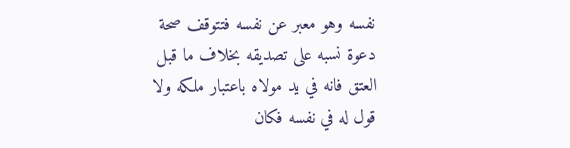نفسه وهو معبر عن نفسه فتتوقف صحة دعوة نسبه على تصديقه بخلاف ما قبل العتق فانه في يد مولاه باعتبار ملكه ولا قول له في نفسه فكان